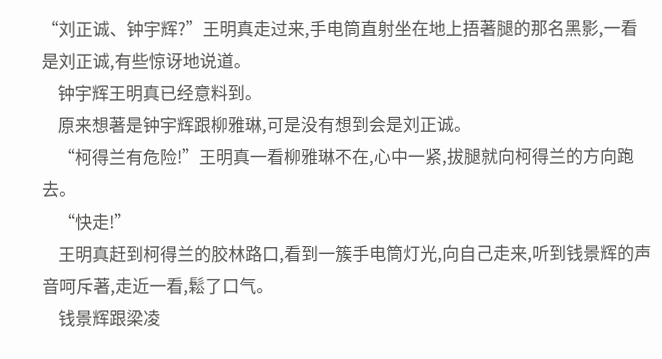“刘正诚、钟宇辉?”王明真走过来,手电筒直射坐在地上捂著腿的那名黑影,一看是刘正诚,有些惊讶地说道。
    钟宇辉王明真已经意料到。
    原来想著是钟宇辉跟柳雅琳,可是没有想到会是刘正诚。
    “柯得兰有危险!”王明真一看柳雅琳不在,心中一紧,拔腿就向柯得兰的方向跑去。
    “快走!”
    王明真赶到柯得兰的胶林路口,看到一簇手电筒灯光,向自己走来,听到钱景辉的声音呵斥著,走近一看,鬆了口气。
    钱景辉跟梁凌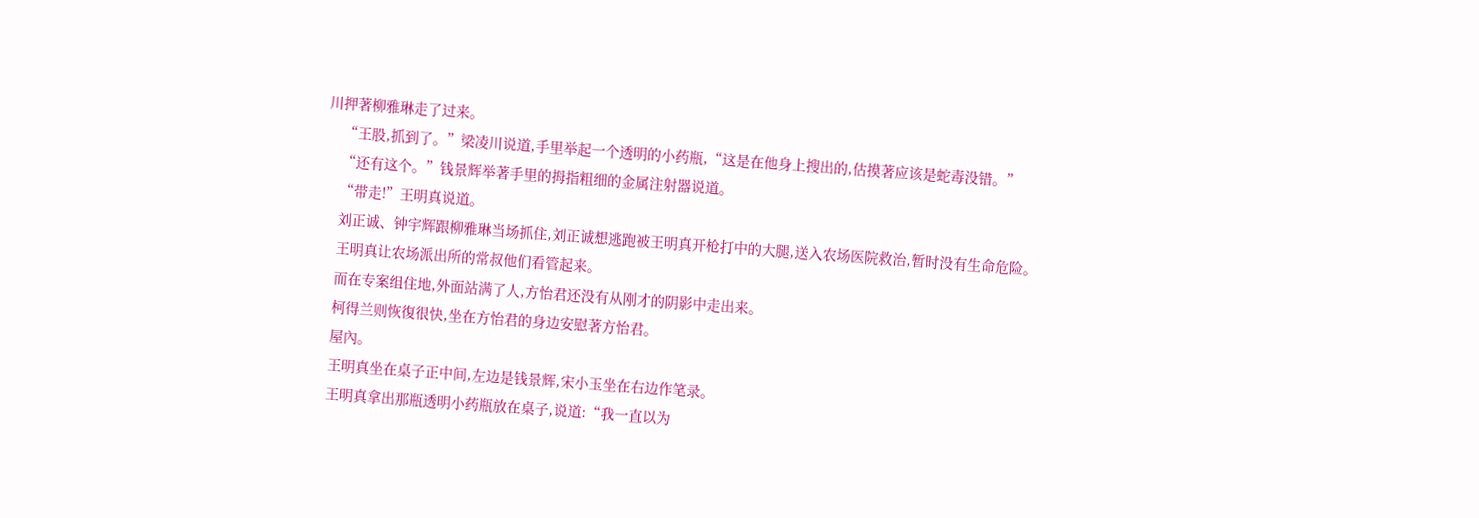川押著柳雅琳走了过来。
    “王股,抓到了。”梁凌川说道,手里举起一个透明的小药瓶,“这是在他身上搜出的,估摸著应该是蛇毒没错。”
    “还有这个。”钱景辉举著手里的拇指粗细的金属注射器说道。
    “带走!”王明真说道。
    刘正诚、钟宇辉跟柳雅琳当场抓住,刘正诚想逃跑被王明真开枪打中的大腿,送入农场医院救治,暂时没有生命危险。
    王明真让农场派出所的常叔他们看管起来。
    而在专案组住地,外面站满了人,方怡君还没有从刚才的阴影中走出来。
    柯得兰则恢復很快,坐在方怡君的身边安慰著方怡君。
    屋內。
    王明真坐在桌子正中间,左边是钱景辉,宋小玉坐在右边作笔录。
    王明真拿出那瓶透明小药瓶放在桌子,说道:“我一直以为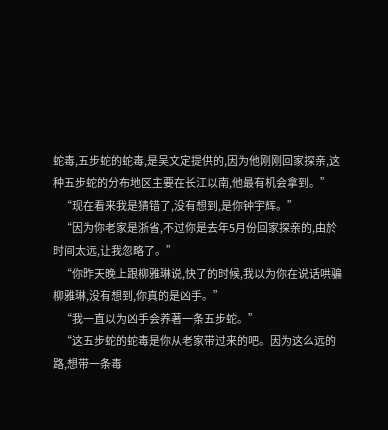蛇毒,五步蛇的蛇毒,是吴文定提供的,因为他刚刚回家探亲,这种五步蛇的分布地区主要在长江以南,他最有机会拿到。”
    “现在看来我是猜错了,没有想到,是你钟宇辉。”
    “因为你老家是浙省,不过你是去年5月份回家探亲的,由於时间太远,让我忽略了。”
    “你昨天晚上跟柳雅琳说,快了的时候,我以为你在说话哄骗柳雅琳,没有想到,你真的是凶手。”
    “我一直以为凶手会养著一条五步蛇。”
    “这五步蛇的蛇毒是你从老家带过来的吧。因为这么远的路,想带一条毒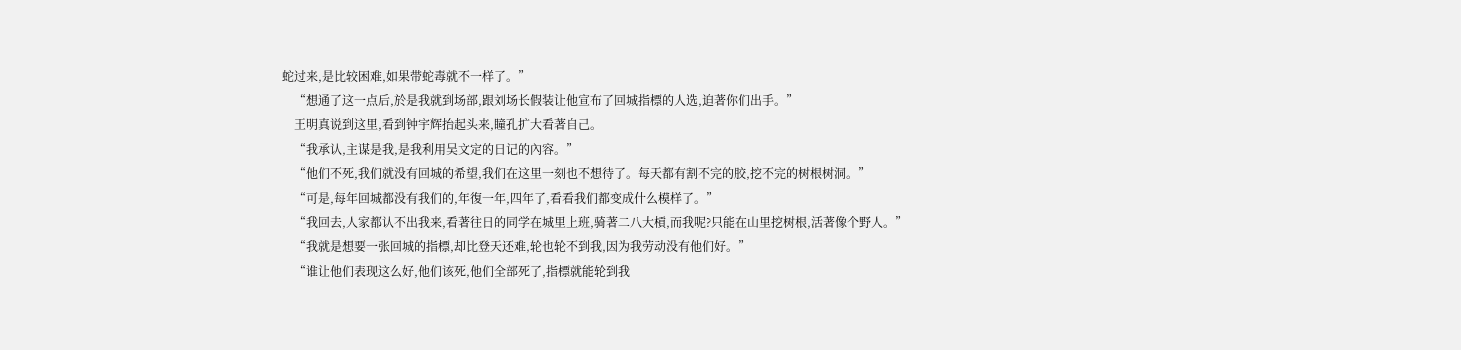蛇过来,是比较困难,如果带蛇毒就不一样了。”
    “想通了这一点后,於是我就到场部,跟刘场长假装让他宣布了回城指標的人选,迫著你们出手。”
    王明真说到这里,看到钟宇辉抬起头来,瞳孔扩大看著自己。
    “我承认,主谋是我,是我利用吴文定的日记的內容。”
    “他们不死,我们就没有回城的希望,我们在这里一刻也不想待了。每天都有割不完的胶,挖不完的树根树洞。”
    “可是,每年回城都没有我们的,年復一年,四年了,看看我们都变成什么模样了。”
    “我回去,人家都认不出我来,看著往日的同学在城里上班,骑著二八大槓,而我呢?只能在山里挖树根,活著像个野人。”
    “我就是想要一张回城的指標,却比登天还难,轮也轮不到我,因为我劳动没有他们好。”
    “谁让他们表现这么好,他们该死,他们全部死了,指標就能轮到我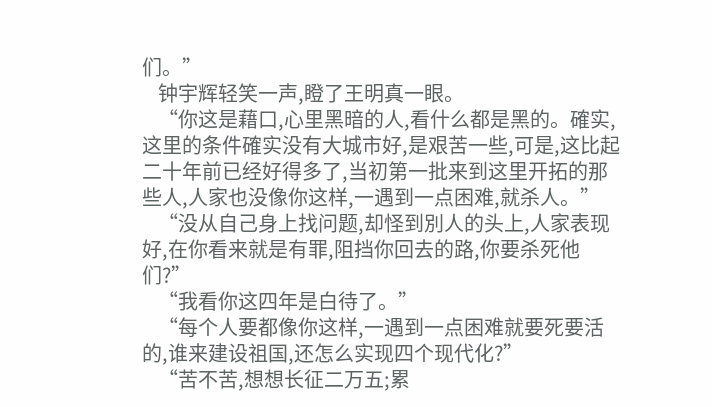们。”
    钟宇辉轻笑一声,瞪了王明真一眼。
    “你这是藉口,心里黑暗的人,看什么都是黑的。確实,这里的条件確实没有大城市好,是艰苦一些,可是,这比起二十年前已经好得多了,当初第一批来到这里开拓的那些人,人家也没像你这样,一遇到一点困难,就杀人。”
    “没从自己身上找问题,却怪到別人的头上,人家表现好,在你看来就是有罪,阻挡你回去的路,你要杀死他们?”
    “我看你这四年是白待了。”
    “每个人要都像你这样,一遇到一点困难就要死要活的,谁来建设祖国,还怎么实现四个现代化?”
    “苦不苦,想想长征二万五;累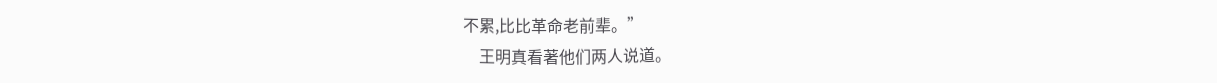不累,比比革命老前辈。”
    王明真看著他们两人说道。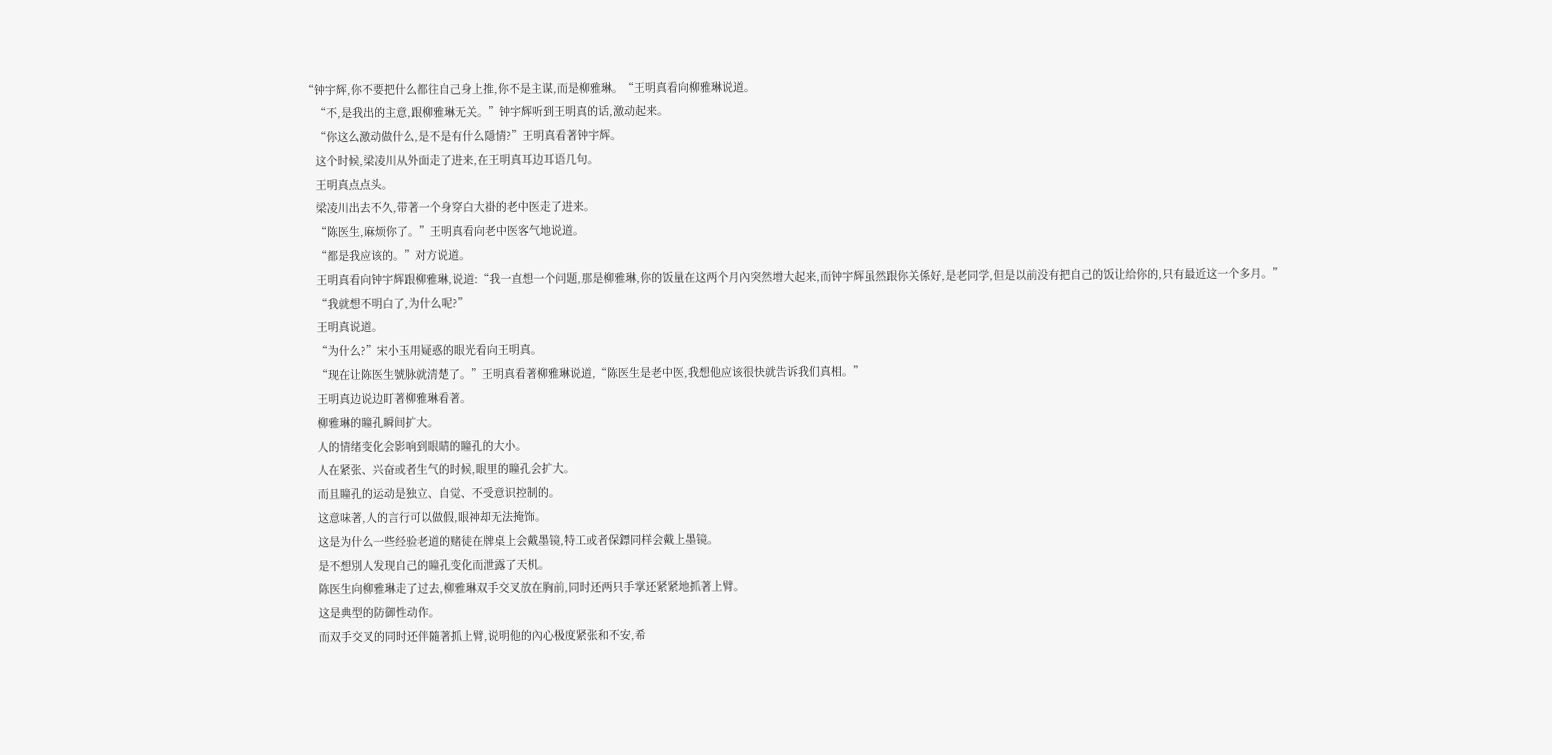“钟宇辉,你不要把什么都往自己身上推,你不是主谋,而是柳雅琳。“王明真看向柳雅琳说道。
    “不,是我出的主意,跟柳雅琳无关。”钟宇辉听到王明真的话,激动起来。
    “你这么激动做什么,是不是有什么隱情?”王明真看著钟宇辉。
    这个时候,梁凌川从外面走了进来,在王明真耳边耳语几句。
    王明真点点头。
    梁凌川出去不久,带著一个身穿白大褂的老中医走了进来。
    “陈医生,麻烦你了。”王明真看向老中医客气地说道。
    “都是我应该的。”对方说道。
    王明真看向钟宇辉跟柳雅琳,说道:“我一直想一个问题,那是柳雅琳,你的饭量在这两个月內突然增大起来,而钟宇辉虽然跟你关係好,是老同学,但是以前没有把自己的饭让给你的,只有最近这一个多月。”
    “我就想不明白了,为什么呢?”
    王明真说道。
    “为什么?”宋小玉用疑惑的眼光看向王明真。
    “现在让陈医生號脉就清楚了。”王明真看著柳雅琳说道,“陈医生是老中医,我想他应该很快就告诉我们真相。”
    王明真边说边盯著柳雅琳看著。
    柳雅琳的瞳孔瞬间扩大。
    人的情绪变化会影响到眼睛的瞳孔的大小。
    人在紧张、兴奋或者生气的时候,眼里的瞳孔会扩大。
    而且瞳孔的运动是独立、自觉、不受意识控制的。
    这意味著,人的言行可以做假,眼神却无法掩饰。
    这是为什么一些经验老道的赌徒在牌桌上会戴墨镜,特工或者保鏢同样会戴上墨镜。
    是不想別人发现自己的瞳孔变化而泄露了天机。
    陈医生向柳雅琳走了过去,柳雅琳双手交叉放在胸前,同时还两只手掌还紧紧地抓著上臂。
    这是典型的防御性动作。
    而双手交叉的同时还伴隨著抓上臂,说明他的內心极度紧张和不安,希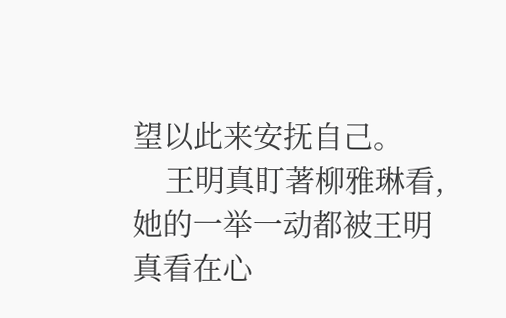望以此来安抚自己。
    王明真盯著柳雅琳看,她的一举一动都被王明真看在心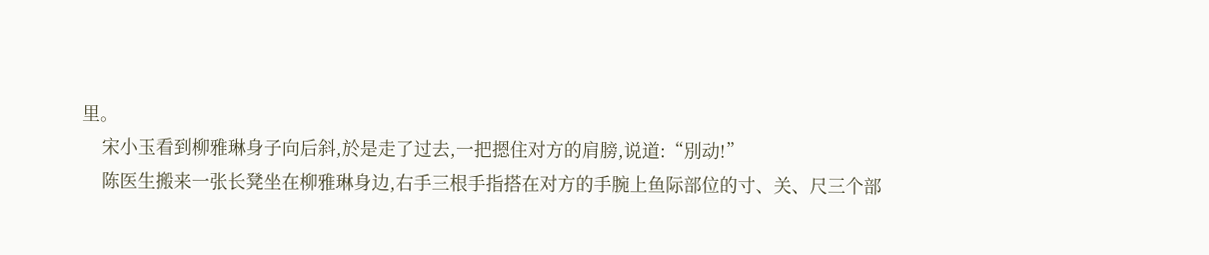里。
    宋小玉看到柳雅琳身子向后斜,於是走了过去,一把摁住对方的肩膀,说道:“別动!”
    陈医生搬来一张长凳坐在柳雅琳身边,右手三根手指搭在对方的手腕上鱼际部位的寸、关、尺三个部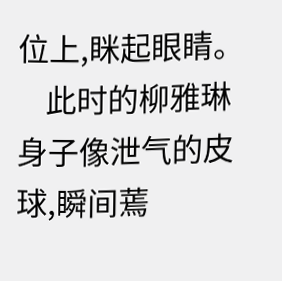位上,眯起眼睛。
    此时的柳雅琳身子像泄气的皮球,瞬间蔫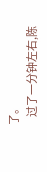了。
    过了一分钟左右,陈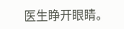医生睁开眼睛。